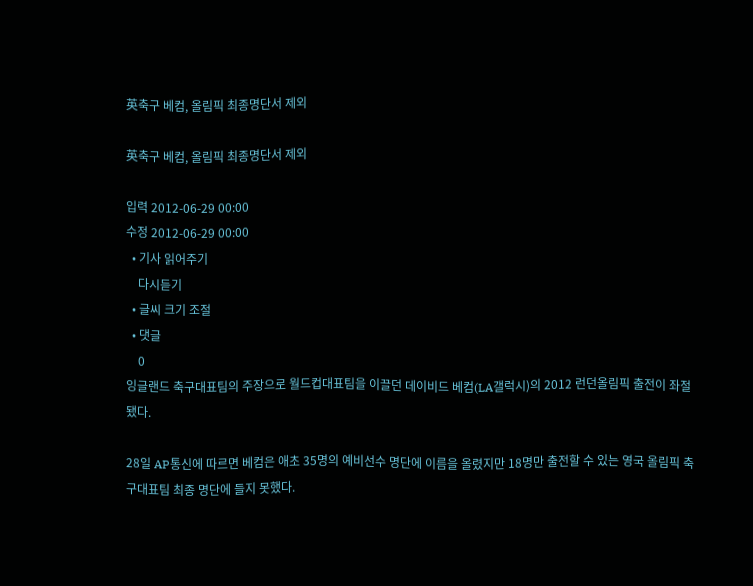英축구 베컴, 올림픽 최종명단서 제외

英축구 베컴, 올림픽 최종명단서 제외

입력 2012-06-29 00:00
수정 2012-06-29 00:00
  • 기사 읽어주기
    다시듣기
  • 글씨 크기 조절
  • 댓글
    0
잉글랜드 축구대표팀의 주장으로 월드컵대표팀을 이끌던 데이비드 베컴(LA갤럭시)의 2012 런던올림픽 출전이 좌절됐다.

28일 AP통신에 따르면 베컴은 애초 35명의 예비선수 명단에 이름을 올렸지만 18명만 출전할 수 있는 영국 올림픽 축구대표팀 최종 명단에 들지 못했다.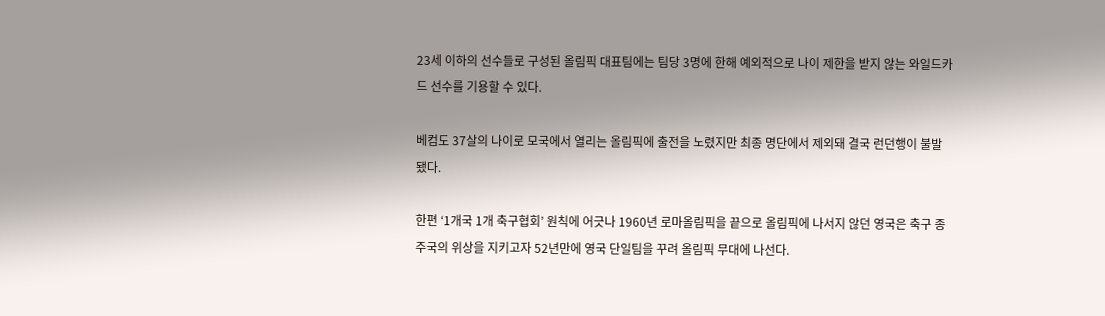23세 이하의 선수들로 구성된 올림픽 대표팀에는 팀당 3명에 한해 예외적으로 나이 제한을 받지 않는 와일드카드 선수를 기용할 수 있다.

베컴도 37살의 나이로 모국에서 열리는 올림픽에 출전을 노렸지만 최종 명단에서 제외돼 결국 런던행이 불발됐다.

한편 ‘1개국 1개 축구협회’ 원칙에 어긋나 1960년 로마올림픽을 끝으로 올림픽에 나서지 않던 영국은 축구 종주국의 위상을 지키고자 52년만에 영국 단일팀을 꾸려 올림픽 무대에 나선다.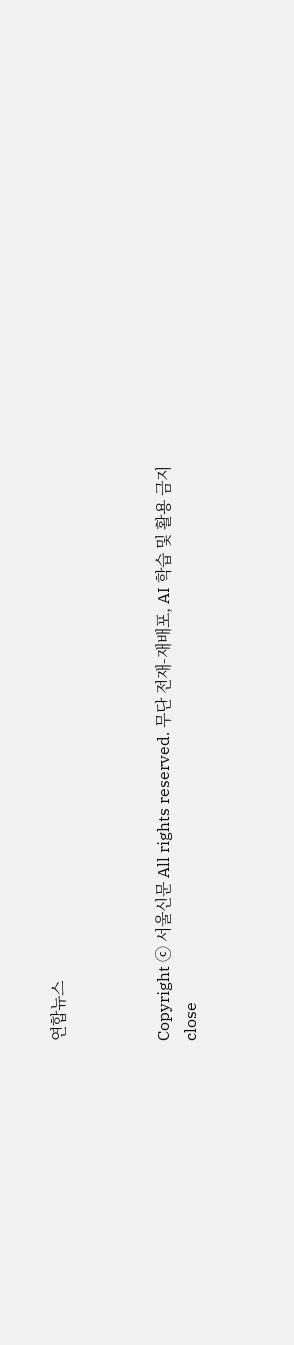연합뉴스



Copyright ⓒ 서울신문 All rights reserved. 무단 전재-재배포, AI 학습 및 활용 금지
close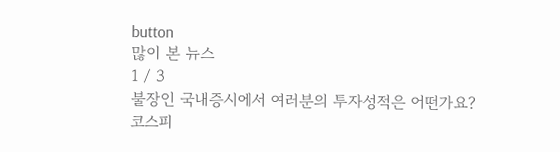button
많이 본 뉴스
1 / 3
불장인 국내증시에서 여러분의 투자성적은 어떤가요?
코스피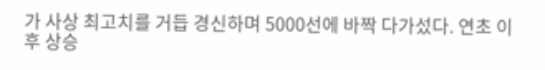가 사상 최고치를 거듭 경신하며 5000선에 바짝 다가섰다. 연초 이후 상승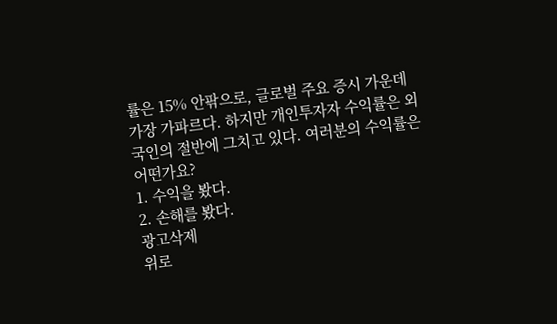률은 15% 안팎으로, 글로벌 주요 증시 가운데 가장 가파르다. 하지만 개인투자자 수익률은 외국인의 절반에 그치고 있다. 여러분의 수익률은 어떤가요?
1. 수익을 봤다.
2. 손해를 봤다.
광고삭제
위로